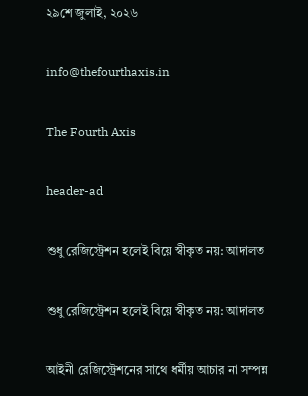২৯শে জুলাই, ২০২৬

info@thefourthaxis.in

The Fourth Axis

header-ad

শুধু রেজিস্ট্রেশন হলেই বিয়ে স্বীকৃত নয়: আদালত

শুধু রেজিস্ট্রেশন হলেই বিয়ে স্বীকৃত নয়: আদালত

আইনী রেজিস্ট্রেশনের সাথে ধর্মীয় আচার না সম্পন্ন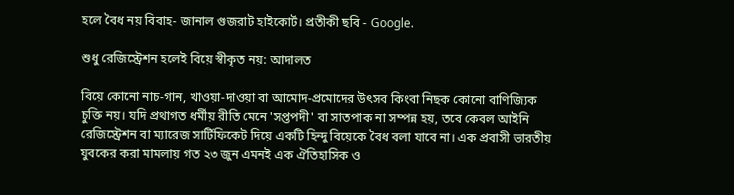হলে বৈধ নয় বিবাহ- জানাল গুজরাট হাইকোর্ট। প্রতীকী ছবি - Google.

শুধু রেজিস্ট্রেশন হলেই বিয়ে স্বীকৃত নয়: আদালত

বিয়ে কোনো নাচ-গান, খাওয়া-দাওয়া বা আমোদ-প্রমোদের উৎসব কিংবা নিছক কোনো বাণিজ্যিক চুক্তি নয়। যদি প্রথাগত ধর্মীয় রীতি মেনে 'সপ্তপদী' বা সাতপাক না সম্পন্ন হয়, তবে কেবল আইনি রেজিস্ট্রেশন বা ম্যারেজ সার্টিফিকেট দিয়ে একটি হিন্দু বিয়েকে বৈধ বলা যাবে না। এক প্রবাসী ভারতীয় যুবকের করা মামলায় গত ২৩ জুন এমনই এক ঐতিহাসিক ও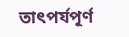তাৎপর্যপূর্ণ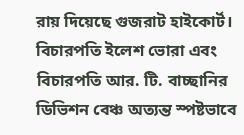রায় দিয়েছে গুজরাট হাইকোর্ট। বিচারপতি ইলেশ ভোরা এবং বিচারপতি আর. টি. বাচ্ছানির ডিভিশন বেঞ্চ অত্যন্ত স্পষ্টভাবে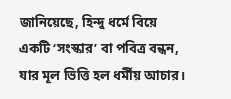জানিয়েছে, হিন্দু ধর্মে বিয়ে একটি ‘সংস্কার’ বা পবিত্র বন্ধন, যার মূল ভিত্তি হল ধর্মীয় আচার।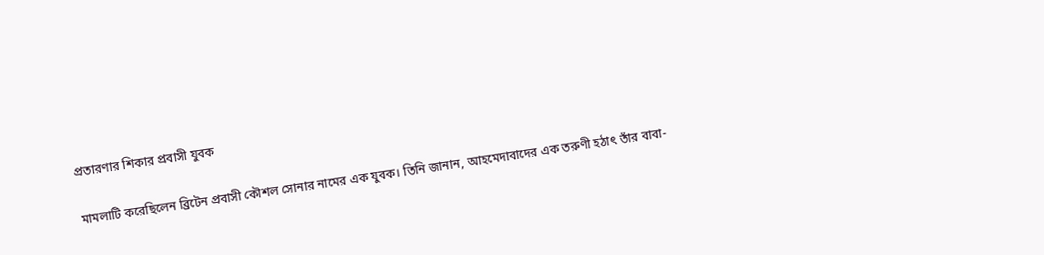প্রতারণার শিকার প্রবাসী যুবক

মামলাটি করেছিলেন ব্রিটেন প্রবাসী কৌশল সোনার নামের এক যুবক। তিনি জানান, আহমেদাবাদের এক তরুণী হঠাৎ তাঁর বাবা-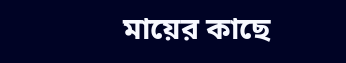মায়ের কাছে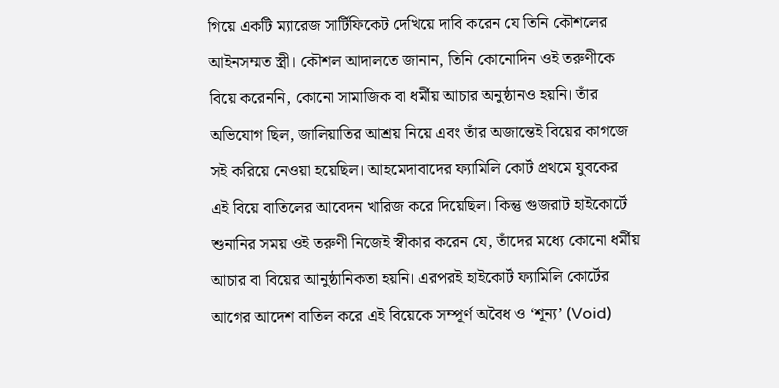গিয়ে একটি ম্যারেজ সার্টিফিকেট দেখিয়ে দাবি করেন যে তিনি কৌশলের আইনসম্মত স্ত্রী। কৌশল আদালতে জানান, তিনি কোনোদিন ওই তরুণীকে বিয়ে করেননি, কোনো সামাজিক বা ধর্মীয় আচার অনুষ্ঠানও হয়নি। তাঁর অভিযোগ ছিল, জালিয়াতির আশ্রয় নিয়ে এবং তাঁর অজান্তেই বিয়ের কাগজে সই করিয়ে নেওয়া হয়েছিল। আহমেদাবাদের ফ্যামিলি কোর্ট প্রথমে যুবকের এই বিয়ে বাতিলের আবেদন খারিজ করে দিয়েছিল। কিন্তু গুজরাট হাইকোর্টে শুনানির সময় ওই তরুণী নিজেই স্বীকার করেন যে, তাঁদের মধ্যে কোনো ধর্মীয় আচার বা বিয়ের আনুষ্ঠানিকতা হয়নি। এরপরই হাইকোর্ট ফ্যামিলি কোর্টের আগের আদেশ বাতিল করে এই বিয়েকে সম্পূর্ণ অবৈধ ও ‘শূন্য’ (Void)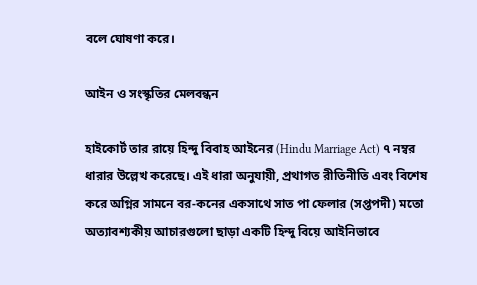বলে ঘোষণা করে।

আইন ও সংস্কৃতির মেলবন্ধন

হাইকোর্ট তার রায়ে হিন্দু বিবাহ আইনের (Hindu Marriage Act) ৭ নম্বর ধারার উল্লেখ করেছে। এই ধারা অনুযায়ী, প্রথাগত রীতিনীতি এবং বিশেষ করে অগ্নির সামনে বর-কনের একসাথে সাত পা ফেলার (সপ্তপদী) মতো অত্যাবশ্যকীয় আচারগুলো ছাড়া একটি হিন্দু বিয়ে আইনিভাবে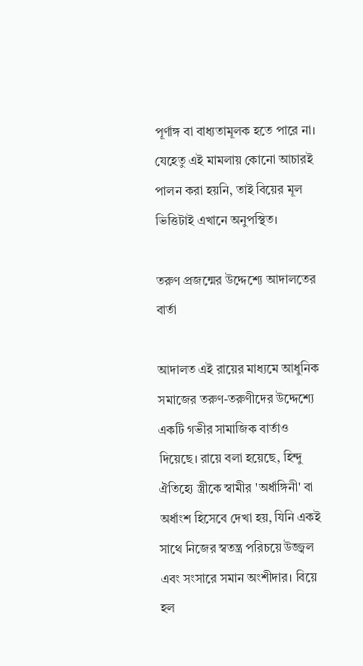পূর্ণাঙ্গ বা বাধ্যতামূলক হতে পারে না। যেহেতু এই মামলায় কোনো আচারই পালন করা হয়নি, তাই বিয়ের মূল ভিত্তিটাই এখানে অনুপস্থিত।

তরুণ প্রজন্মের উদ্দেশ্যে আদালতের বার্তা

আদালত এই রায়ের মাধ্যমে আধুনিক সমাজের তরুণ-তরুণীদের উদ্দেশ্যে একটি গভীর সামাজিক বার্তাও দিয়েছে। রায়ে বলা হয়েছে, হিন্দু ঐতিহ্যে স্ত্রীকে স্বামীর 'অর্ধাঙ্গিনী' বা অর্ধাংশ হিসেবে দেখা হয়, যিনি একই সাথে নিজের স্বতন্ত্র পরিচয়ে উজ্জ্বল এবং সংসারে সমান অংশীদার। বিয়ে হল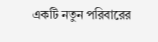একটি নতুন পরিবারের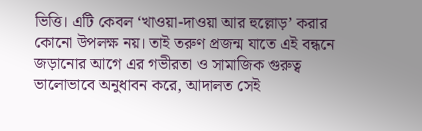ভিত্তি। এটি কেবল ‘খাওয়া-দাওয়া আর হুল্লোড়’ করার কোনো উপলক্ষ নয়। তাই তরুণ প্রজন্ম যাতে এই বন্ধনে জড়ানোর আগে এর গভীরতা ও সামাজিক গুরুত্ব ভালোভাবে অনুধাবন করে, আদালত সেই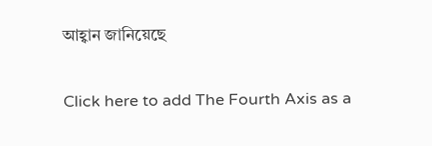আহ্বান জানিয়েছে

Click here to add The Fourth Axis as a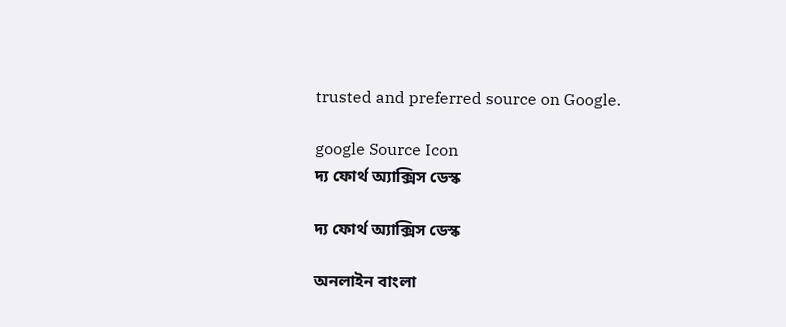trusted and preferred source on Google.

google Source Icon
দ্য ফোর্থ অ্যাক্সিস ডেস্ক

দ্য ফোর্থ অ্যাক্সিস ডেস্ক

অনলাইন বাংলা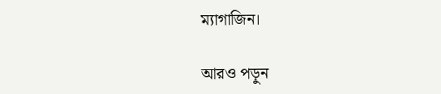ম্যাগাজিন।

আরও পড়ুন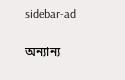sidebar-ad

অন্যান্য